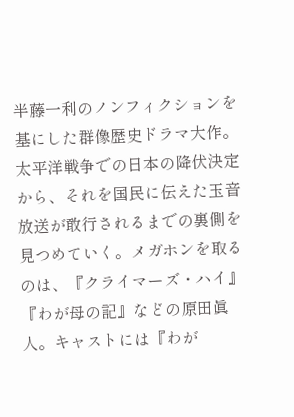半藤一利のノンフィクションを基にした群像歴史ドラマ大作。太平洋戦争での日本の降伏決定から、それを国民に伝えた玉音放送が敢行されるまでの裏側を見つめていく。メガホンを取るのは、『クライマーズ・ハイ』『わが母の記』などの原田眞人。キャストには『わが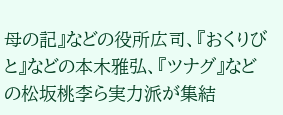母の記』などの役所広司、『おくりびと』などの本木雅弘、『ツナグ』などの松坂桃李ら実力派が集結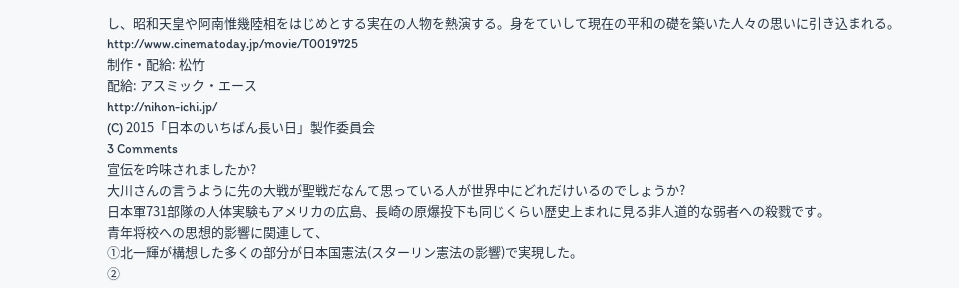し、昭和天皇や阿南惟幾陸相をはじめとする実在の人物を熱演する。身をていして現在の平和の礎を築いた人々の思いに引き込まれる。
http://www.cinematoday.jp/movie/T0019725
制作・配給: 松竹
配給: アスミック・エース
http://nihon-ichi.jp/
(C) 2015「日本のいちばん長い日」製作委員会
3 Comments
宣伝を吟味されましたか?
大川さんの言うように先の大戦が聖戦だなんて思っている人が世界中にどれだけいるのでしょうか?
日本軍731部隊の人体実験もアメリカの広島、長崎の原爆投下も同じくらい歴史上まれに見る非人道的な弱者への殺戮です。
青年将校への思想的影響に関連して、
①北一輝が構想した多くの部分が日本国憲法(スターリン憲法の影響)で実現した。
②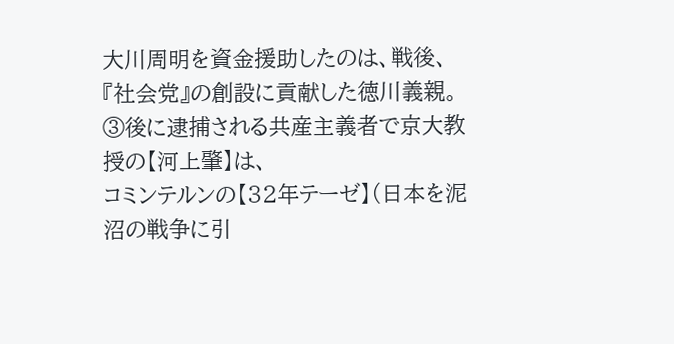大川周明を資金援助したのは、戦後、『社会党』の創設に貢献した徳川義親。
③後に逮捕される共産主義者で京大教授の【河上肇】は、
コミンテルンの【32年テーゼ】(日本を泥沼の戦争に引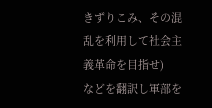きずりこみ、その混乱を利用して社会主義革命を目指せ)
などを翻訳し軍部を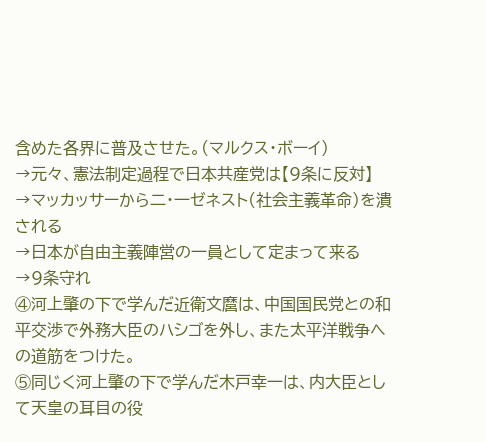含めた各界に普及させた。(マルクス・ボーイ)
→元々、憲法制定過程で日本共産党は【9条に反対】
→マッカッサーから二・一ゼネスト(社会主義革命)を潰される
→日本が自由主義陣営の一員として定まって来る
→9条守れ
④河上肇の下で学んだ近衛文麿は、中国国民党との和平交渉で外務大臣のハシゴを外し、また太平洋戦争への道筋をつけた。
⑤同じく河上肇の下で学んだ木戸幸一は、内大臣として天皇の耳目の役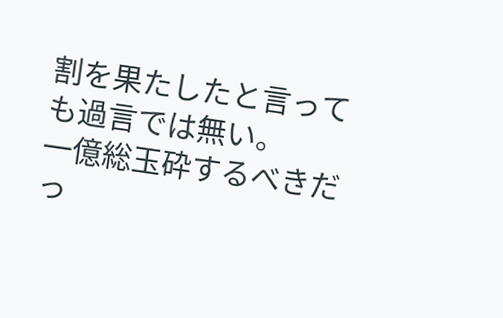割を果たしたと言っても過言では無い。
一億総玉砕するべきだっ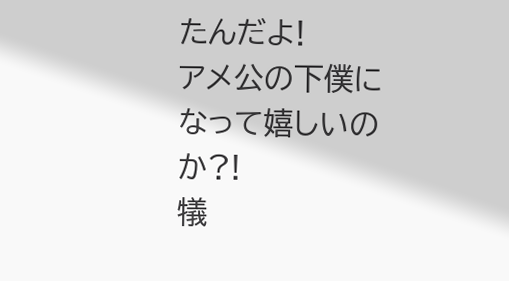たんだよ!
アメ公の下僕になって嬉しいのか?!
犠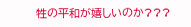牲の平和が嬉しいのか???